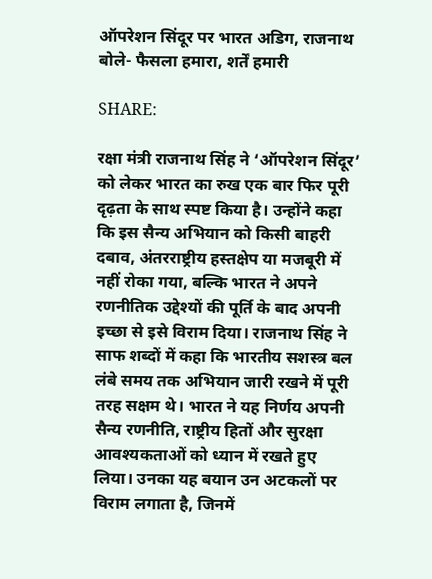ऑपरेशन सिंदूर पर भारत अडिग, राजनाथ बोले- फैसला हमारा, शर्तें हमारी

SHARE:

रक्षा मंत्री राजनाथ सिंह ने ‘ऑपरेशन सिंदूर’ को लेकर भारत का रुख एक बार फिर पूरी दृढ़ता के साथ स्पष्ट किया है। उन्होंने कहा कि इस सैन्य अभियान को किसी बाहरी दबाव, अंतरराष्ट्रीय हस्तक्षेप या मजबूरी में नहीं रोका गया, बल्कि भारत ने अपने रणनीतिक उद्देश्यों की पूर्ति के बाद अपनी इच्छा से इसे विराम दिया। राजनाथ सिंह ने साफ शब्दों में कहा कि भारतीय सशस्त्र बल लंबे समय तक अभियान जारी रखने में पूरी तरह सक्षम थे। भारत ने यह निर्णय अपनी सैन्य रणनीति, राष्ट्रीय हितों और सुरक्षा आवश्यकताओं को ध्यान में रखते हुए लिया। उनका यह बयान उन अटकलों पर विराम लगाता है, जिनमें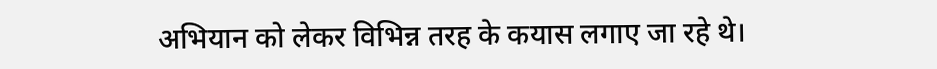अभियान को लेकर विभिन्न तरह के कयास लगाए जा रहे थे।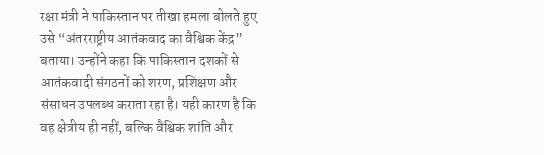रक्षा मंत्री ने पाकिस्तान पर तीखा हमला बोलते हुए उसे “अंतरराष्ट्रीय आतंकवाद का वैश्विक केंद्र” बताया। उन्होंने कहा कि पाकिस्तान दशकों से आतंकवादी संगठनों को शरण, प्रशिक्षण और संसाधन उपलब्ध कराता रहा है। यही कारण है कि वह क्षेत्रीय ही नहीं, बल्कि वैश्विक शांति और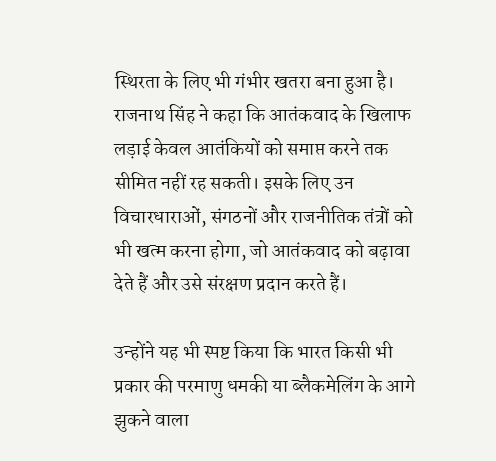स्थिरता के लिए भी गंभीर खतरा बना हुआ है। राजनाथ सिंह ने कहा कि आतंकवाद के खिलाफ लड़ाई केवल आतंकियों को समाप्त करने तक सीमित नहीं रह सकती। इसके लिए उन विचारधाराओं, संगठनों और राजनीतिक तंत्रों को भी खत्म करना होगा, जो आतंकवाद को बढ़ावा देते हैं और उसे संरक्षण प्रदान करते हैं।

उन्होंने यह भी स्पष्ट किया कि भारत किसी भी प्रकार की परमाणु धमकी या ब्लैकमेलिंग के आगे झुकने वाला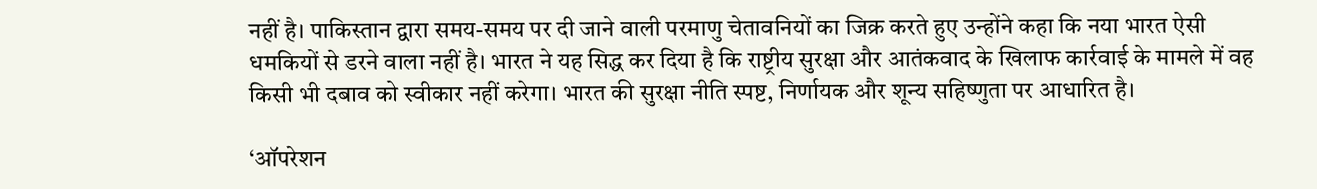नहीं है। पाकिस्तान द्वारा समय-समय पर दी जाने वाली परमाणु चेतावनियों का जिक्र करते हुए उन्होंने कहा कि नया भारत ऐसी धमकियों से डरने वाला नहीं है। भारत ने यह सिद्ध कर दिया है कि राष्ट्रीय सुरक्षा और आतंकवाद के खिलाफ कार्रवाई के मामले में वह किसी भी दबाव को स्वीकार नहीं करेगा। भारत की सुरक्षा नीति स्पष्ट, निर्णायक और शून्य सहिष्णुता पर आधारित है।

‘ऑपरेशन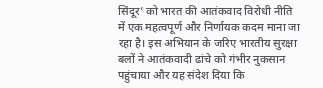सिंदूर’ को भारत की आतंकवाद विरोधी नीति में एक महत्वपूर्ण और निर्णायक कदम माना जा रहा है। इस अभियान के जरिए भारतीय सुरक्षा बलों ने आतंकवादी ढांचे को गंभीर नुकसान पहुंचाया और यह संदेश दिया कि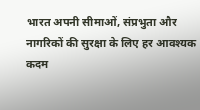भारत अपनी सीमाओं, संप्रभुता और नागरिकों की सुरक्षा के लिए हर आवश्यक कदम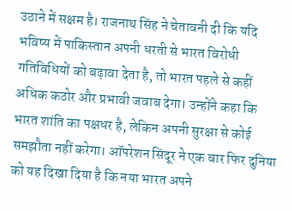उठाने में सक्षम है। राजनाथ सिंह ने चेतावनी दी कि यदि भविष्य में पाकिस्तान अपनी धरती से भारत विरोधी गतिविधियों को बढ़ावा देता है, तो भारत पहले से कहीं अधिक कठोर और प्रभावी जवाब देगा। उन्होंने कहा कि भारत शांति का पक्षधर है, लेकिन अपनी सुरक्षा से कोई समझौता नहीं करेगा। ऑपरेशन सिंदूर ने एक बार फिर दुनिया को यह दिखा दिया है कि नया भारत अपने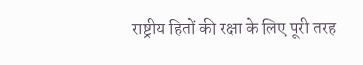राष्ट्रीय हितों की रक्षा के लिए पूरी तरह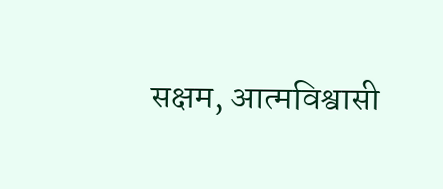सक्षम, आत्मविश्वासी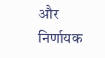और निर्णायक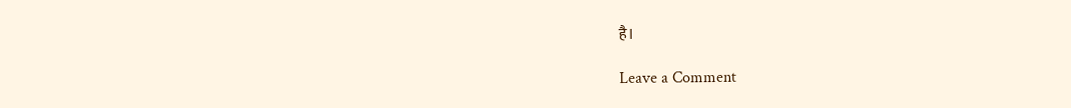है।

Leave a Comment